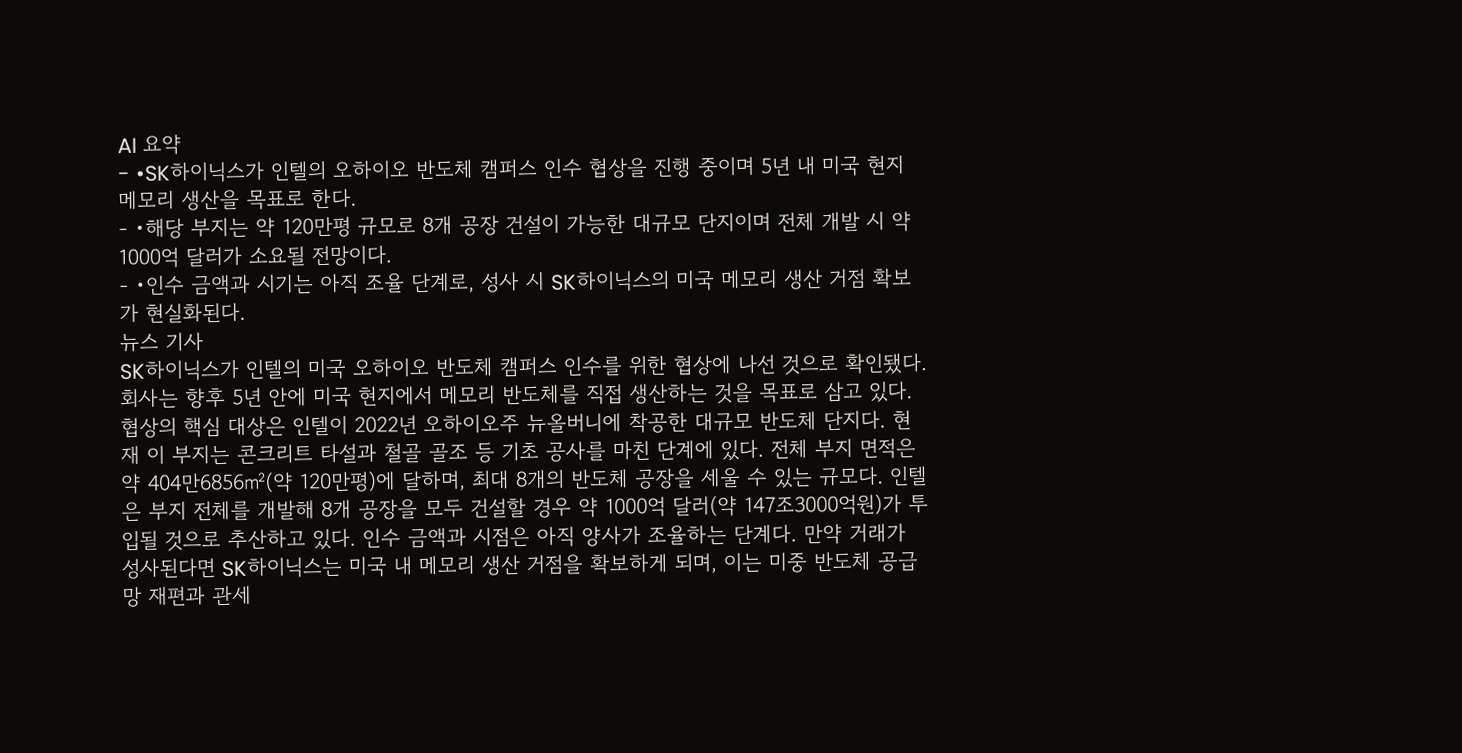AI 요약
- •SK하이닉스가 인텔의 오하이오 반도체 캠퍼스 인수 협상을 진행 중이며 5년 내 미국 현지 메모리 생산을 목표로 한다.
- •해당 부지는 약 120만평 규모로 8개 공장 건설이 가능한 대규모 단지이며 전체 개발 시 약 1000억 달러가 소요될 전망이다.
- •인수 금액과 시기는 아직 조율 단계로, 성사 시 SK하이닉스의 미국 메모리 생산 거점 확보가 현실화된다.
뉴스 기사
SK하이닉스가 인텔의 미국 오하이오 반도체 캠퍼스 인수를 위한 협상에 나선 것으로 확인됐다. 회사는 향후 5년 안에 미국 현지에서 메모리 반도체를 직접 생산하는 것을 목표로 삼고 있다. 협상의 핵심 대상은 인텔이 2022년 오하이오주 뉴올버니에 착공한 대규모 반도체 단지다. 현재 이 부지는 콘크리트 타설과 철골 골조 등 기초 공사를 마친 단계에 있다. 전체 부지 면적은 약 404만6856㎡(약 120만평)에 달하며, 최대 8개의 반도체 공장을 세울 수 있는 규모다. 인텔은 부지 전체를 개발해 8개 공장을 모두 건설할 경우 약 1000억 달러(약 147조3000억원)가 투입될 것으로 추산하고 있다. 인수 금액과 시점은 아직 양사가 조율하는 단계다. 만약 거래가 성사된다면 SK하이닉스는 미국 내 메모리 생산 거점을 확보하게 되며, 이는 미중 반도체 공급망 재편과 관세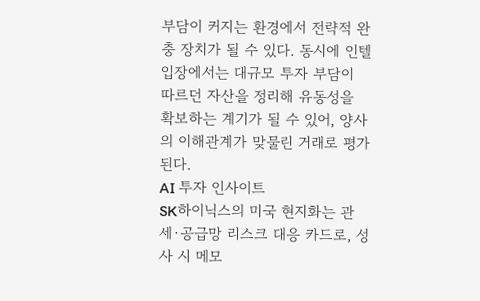부담이 커지는 환경에서 전략적 완충 장치가 될 수 있다. 동시에 인텔 입장에서는 대규모 투자 부담이 따르던 자산을 정리해 유동성을 확보하는 계기가 될 수 있어, 양사의 이해관계가 맞물린 거래로 평가된다.
AI 투자 인사이트
SK하이닉스의 미국 현지화는 관세·공급망 리스크 대응 카드로, 성사 시 메모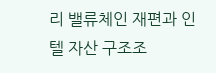리 밸류체인 재편과 인텔 자산 구조조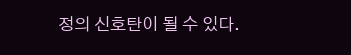정의 신호탄이 될 수 있다.